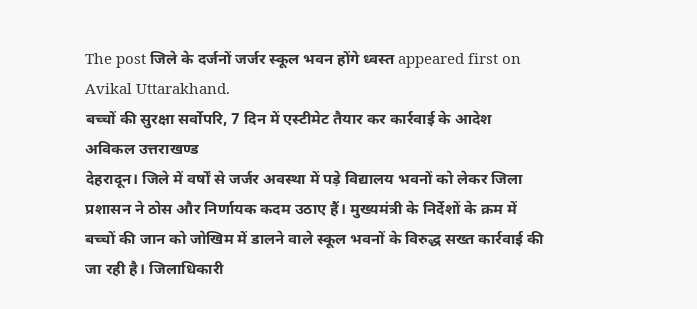The post जिले के दर्जनों जर्जर स्कूल भवन होंगे ध्वस्त appeared first on Avikal Uttarakhand.
बच्चों की सुरक्षा सर्वोपरि, 7 दिन में एस्टीमेट तैयार कर कार्रवाई के आदेश
अविकल उत्तराखण्ड
देहरादून। जिले में वर्षों से जर्जर अवस्था में पड़े विद्यालय भवनों को लेकर जिला प्रशासन ने ठोस और निर्णायक कदम उठाए हैं। मुख्यमंत्री के निर्देशों के क्रम में बच्चों की जान को जोखिम में डालने वाले स्कूल भवनों के विरुद्ध सख्त कार्रवाई की जा रही है। जिलाधिकारी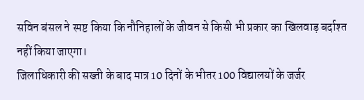सविन बंसल ने स्पष्ट किया कि नौनिहालों के जीवन से किसी भी प्रकार का खिलवाड़ बर्दाश्त नहीं किया जाएगा।
जिलाधिकारी की सख्ती के बाद मात्र 10 दिनों के भीतर 100 विद्यालयों के जर्जर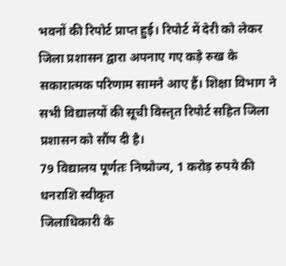भवनों की रिपोर्ट प्राप्त हुई। रिपोर्ट में देरी को लेकर जिला प्रशासन द्वारा अपनाए गए कड़े रुख के सकारात्मक परिणाम सामने आए हैं। शिक्षा विभाग ने सभी विद्यालयों की सूची विस्तृत रिपोर्ट सहित जिला प्रशासन को सौंप दी है।
79 विद्यालय पूर्णतः निष्प्रोज्य, 1 करोड़ रुपये की धनराशि स्वीकृत
जिलाधिकारी के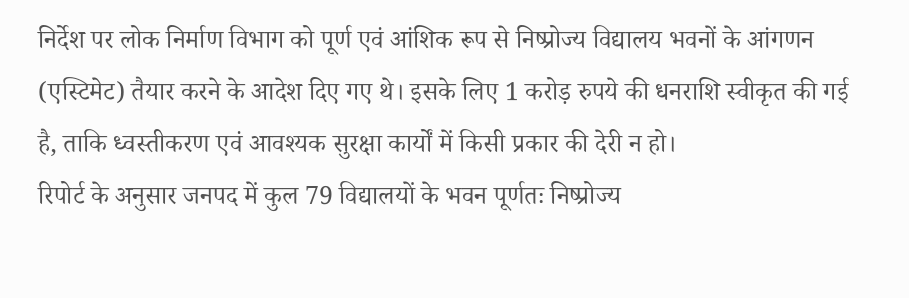निर्देश पर लोक निर्माण विभाग को पूर्ण एवं आंशिक रूप से निष्प्रोज्य विद्यालय भवनों के आंगणन (एस्टिमेट) तैयार करने के आदेश दिए गए थे। इसके लिए 1 करोड़ रुपये की धनराशि स्वीकृत की गई है, ताकि ध्वस्तीकरण एवं आवश्यक सुरक्षा कार्यों में किसी प्रकार की देरी न हो।
रिपोर्ट के अनुसार जनपद में कुल 79 विद्यालयों के भवन पूर्णतः निष्प्रोज्य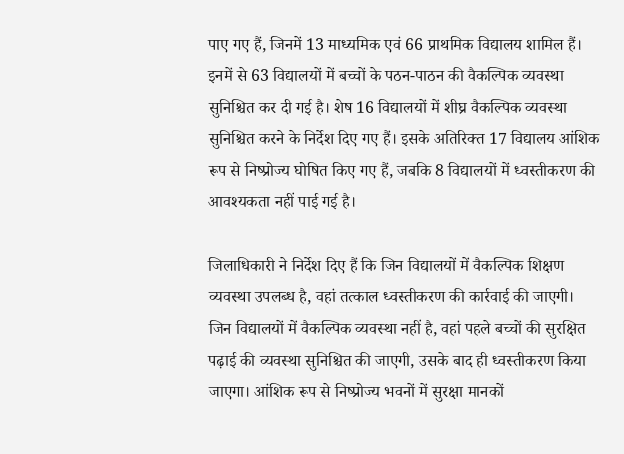पाए गए हैं, जिनमें 13 माध्यमिक एवं 66 प्राथमिक विद्यालय शामिल हैं। इनमें से 63 विद्यालयों में बच्चों के पठन-पाठन की वैकल्पिक व्यवस्था सुनिश्चित कर दी गई है। शेष 16 विद्यालयों में शीघ्र वैकल्पिक व्यवस्था सुनिश्चित करने के निर्देश दिए गए हैं। इसके अतिरिक्त 17 विद्यालय आंशिक रूप से निष्प्रोज्य घोषित किए गए हैं, जबकि 8 विद्यालयों में ध्वस्तीकरण की आवश्यकता नहीं पाई गई है।

जिलाधिकारी ने निर्देश दिए हैं कि जिन विद्यालयों में वैकल्पिक शिक्षण व्यवस्था उपलब्ध है, वहां तत्काल ध्वस्तीकरण की कार्रवाई की जाएगी। जिन विद्यालयों में वैकल्पिक व्यवस्था नहीं है, वहां पहले बच्चों की सुरक्षित पढ़ाई की व्यवस्था सुनिश्चित की जाएगी, उसके बाद ही ध्वस्तीकरण किया जाएगा। आंशिक रूप से निष्प्रोज्य भवनों में सुरक्षा मानकों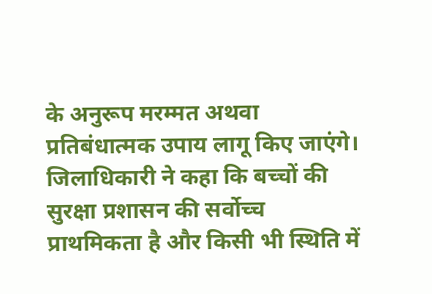के अनुरूप मरम्मत अथवा प्रतिबंधात्मक उपाय लागू किए जाएंगे।
जिलाधिकारी ने कहा कि बच्चों की सुरक्षा प्रशासन की सर्वोच्च प्राथमिकता है और किसी भी स्थिति में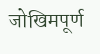जोखिमपूर्ण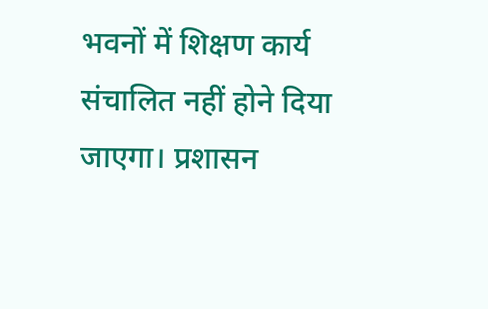भवनों में शिक्षण कार्य संचालित नहीं होने दिया जाएगा। प्रशासन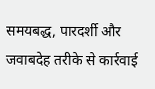समयबद्ध, पारदर्शी और जवाबदेह तरीके से कार्रवाई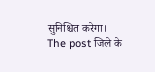सुनिश्चित करेगा।
The post जिले के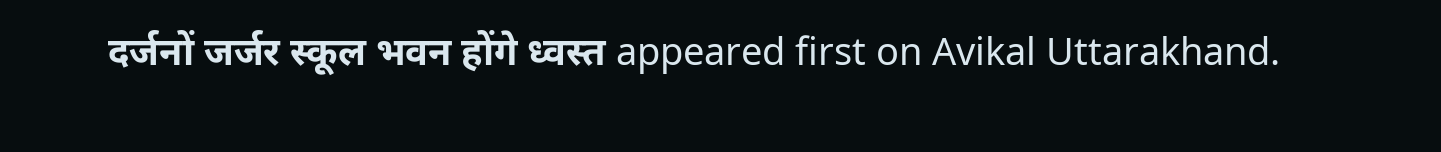दर्जनों जर्जर स्कूल भवन होंगे ध्वस्त appeared first on Avikal Uttarakhand.